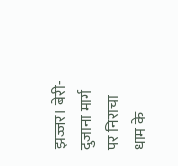झज्जर। बेरी-दुजाना मार्ग पर निराचा धाम के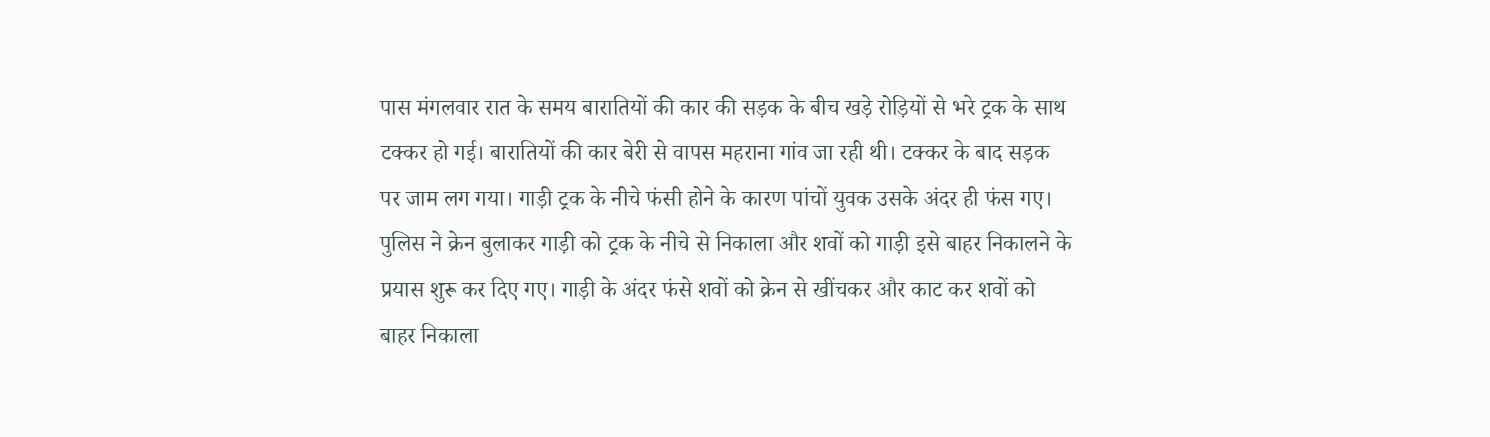पास मंगलवार रात के समय बारातियों की कार की सड़क के बीच खड़े रोड़ियों से भरे ट्रक के साथ टक्कर हो गई। बारातियों की कार बेरी से वापस महराना गांव जा रही थी। टक्कर के बाद सड़क पर जाम लग गया। गाड़ी ट्रक के नीचे फंसी होने के कारण पांचों युवक उसके अंदर ही फंस गए। पुलिस ने क्रेन बुलाकर गाड़ी को ट्रक के नीचे से निकाला और शवों को गाड़ी इसे बाहर निकालने के प्रयास शुरू कर दिए गए। गाड़ी के अंदर फंसे शवों को क्रेन से खींचकर और काट कर शवों को बाहर निकाला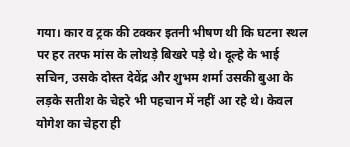गया। कार व ट्रक की टक्कर इतनी भीषण थी कि घटना स्थल पर हर तरफ मांस के लोथड़े बिखरे पड़े थे। दूल्हे के भाई सचिन, उसके दोस्त देवेंद्र और शुभम शर्मा उसकी बुआ के लड़के सतीश के चेहरे भी पहचान में नहीं आ रहे थे। केवल योगेश का चेहरा ही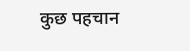कुछ पहचान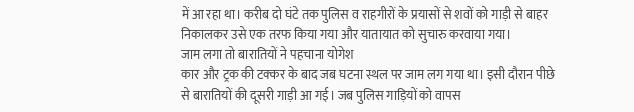में आ रहा था। करीब दो घंटे तक पुलिस व राहगीरों के प्रयासों से शवों को गाड़ी से बाहर निकालकर उसे एक तरफ किया गया और यातायात को सुचारु करवाया गया।
जाम लगा तो बारातियों ने पहचाना योगेश
कार और ट्रक की टक्कर के बाद जब घटना स्थल पर जाम लग गया था। इसी दौरान पीछे से बारातियों की दूसरी गाड़ी आ गई। जब पुलिस गाड़ियों को वापस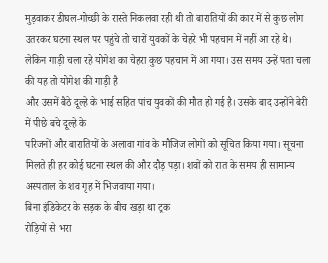मुड़वाकर डीघल-गोच्छी के रास्ते निकलवा रही थी तो बारातियों की कार में से कुछ लोग उतरकर घटना स्थल पर पहुंचे तो चारों युवकों के चेहरे भी पहचान में नहीं आ रहे थे। लेकिन गाड़ी चला रहे योगेश का चेहरा कुछ पहचान में आ गया। उस समय उन्हें पता चला की यह तो योगेश की गाड़ी है
और उसमें बैठे दूल्हे के भाई सहित पांच युवकों की मौत हो गई है। उसके बाद उन्होंने बेरी में पीछे बचे दूल्हे के
परिजनों और बारातियों के अलावा गांव के मौजिज लोगों को सूचित किया गया। सूचना मिलते ही हर कोई घटना स्थल की और दौड़ पड़ा। शवों को रात के समय ही सामान्य अस्पताल के शव गृह में भिजवाया गया।
बिना इंडिकेटर के सड़क के बीच खड़ा था ट्रक
रोड़ियों से भरा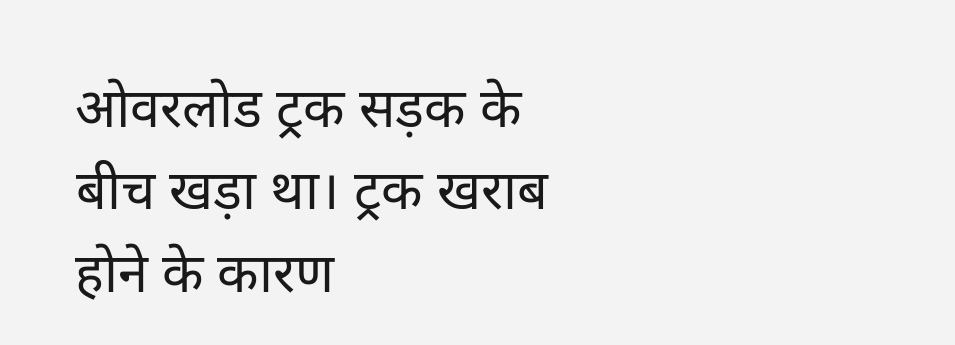ओवरलोड ट्रक सड़क के बीच खड़ा था। ट्रक खराब होने के कारण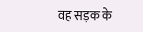वह सड़क के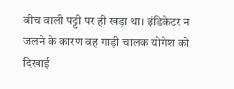बीच वाली पट्टी पर ही खड़ा था। इंडिकेटर न जलने के कारण वह गाड़ी चालक योगेश को दिखाई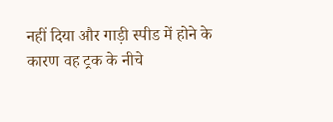नहीं दिया और गाड़ी स्पीड में होने के कारण वह ट्रक के नीचे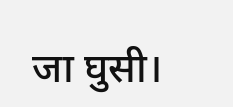जा घुसी।